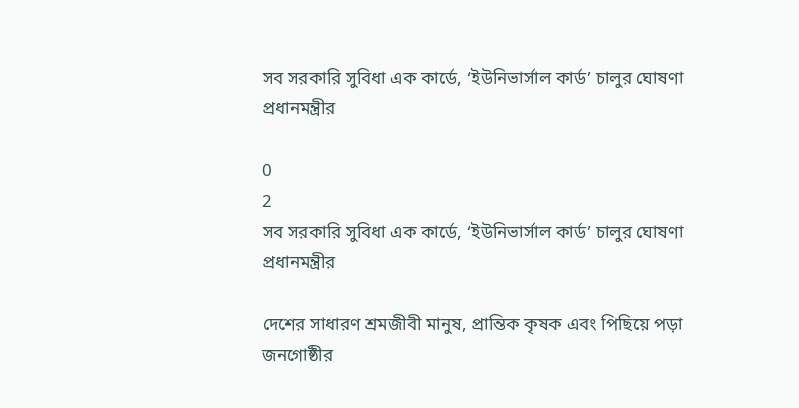সব সরকারি সুবিধা এক কার্ডে, ‘ইউনিভার্সাল কার্ড’ চালুর ঘোষণা প্রধানমন্ত্রীর

0
2
সব সরকারি সুবিধা এক কার্ডে, ‘ইউনিভার্সাল কার্ড’ চালুর ঘোষণা প্রধানমন্ত্রীর

দেশের সাধারণ শ্রমজীবী মানুষ, প্রান্তিক কৃষক এবং পিছিয়ে পড়া জনগোষ্ঠীর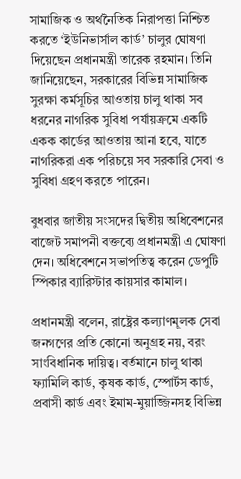সামাজিক ও অর্থনৈতিক নিরাপত্তা নিশ্চিত করতে ‘ইউনিভার্সাল কার্ড’ চালুর ঘোষণা দিয়েছেন প্রধানমন্ত্রী তারেক রহমান। তিনি জানিয়েছেন, সরকারের বিভিন্ন সামাজিক সুরক্ষা কর্মসূচির আওতায় চালু থাকা সব ধরনের নাগরিক সুবিধা পর্যায়ক্রমে একটি একক কার্ডের আওতায় আনা হবে, যাতে নাগরিকরা এক পরিচয়ে সব সরকারি সেবা ও সুবিধা গ্রহণ করতে পারেন।

বুধবার জাতীয় সংসদের দ্বিতীয় অধিবেশনের বাজেট সমাপনী বক্তব্যে প্রধানমন্ত্রী এ ঘোষণা দেন। অধিবেশনে সভাপতিত্ব করেন ডেপুটি স্পিকার ব্যারিস্টার কায়সার কামাল।

প্রধানমন্ত্রী বলেন, রাষ্ট্রের কল্যাণমূলক সেবা জনগণের প্রতি কোনো অনুগ্রহ নয়, বরং সাংবিধানিক দায়িত্ব। বর্তমানে চালু থাকা ফ্যামিলি কার্ড, কৃষক কার্ড, স্পোর্টস কার্ড, প্রবাসী কার্ড এবং ইমাম-মুয়াজ্জিনসহ বিভিন্ন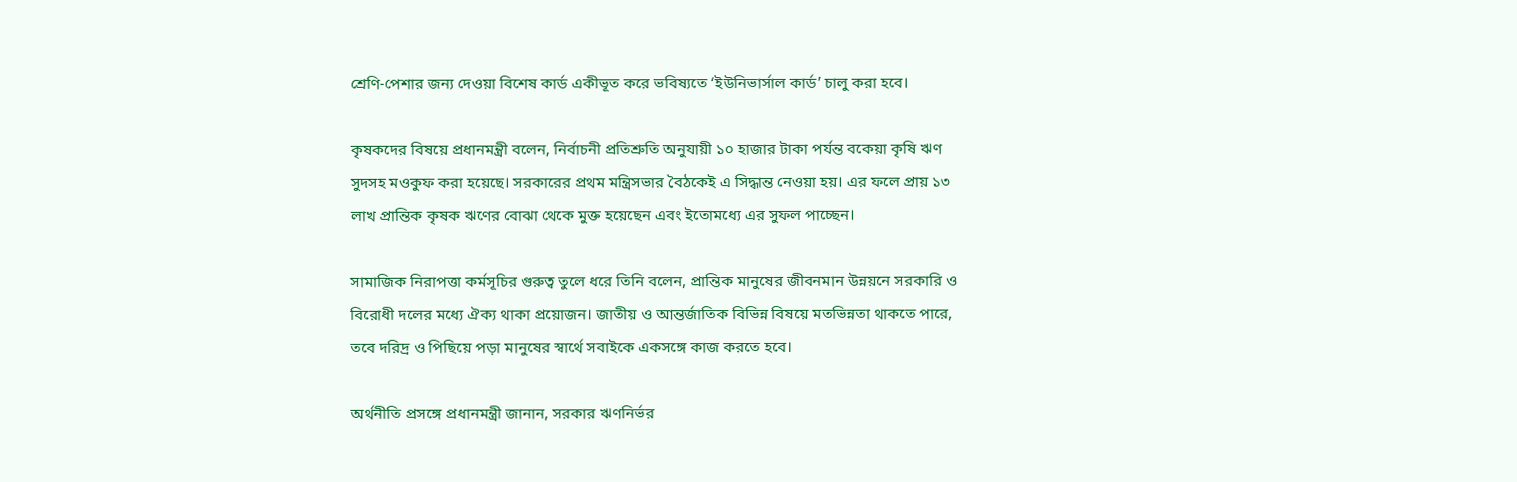শ্রেণি-পেশার জন্য দেওয়া বিশেষ কার্ড একীভূত করে ভবিষ্যতে ‘ইউনিভার্সাল কার্ড’ চালু করা হবে।

কৃষকদের বিষয়ে প্রধানমন্ত্রী বলেন, নির্বাচনী প্রতিশ্রুতি অনুযায়ী ১০ হাজার টাকা পর্যন্ত বকেয়া কৃষি ঋণ সুদসহ মওকুফ করা হয়েছে। সরকারের প্রথম মন্ত্রিসভার বৈঠকেই এ সিদ্ধান্ত নেওয়া হয়। এর ফলে প্রায় ১৩ লাখ প্রান্তিক কৃষক ঋণের বোঝা থেকে মুক্ত হয়েছেন এবং ইতোমধ্যে এর সুফল পাচ্ছেন।

সামাজিক নিরাপত্তা কর্মসূচির গুরুত্ব তুলে ধরে তিনি বলেন, প্রান্তিক মানুষের জীবনমান উন্নয়নে সরকারি ও বিরোধী দলের মধ্যে ঐক্য থাকা প্রয়োজন। জাতীয় ও আন্তর্জাতিক বিভিন্ন বিষয়ে মতভিন্নতা থাকতে পারে, তবে দরিদ্র ও পিছিয়ে পড়া মানুষের স্বার্থে সবাইকে একসঙ্গে কাজ করতে হবে।

অর্থনীতি প্রসঙ্গে প্রধানমন্ত্রী জানান, সরকার ঋণনির্ভর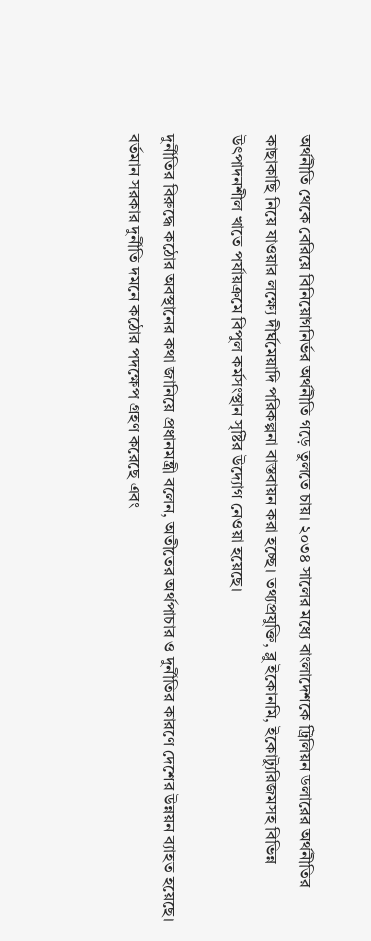অর্থনীতি থেকে বেরিয়ে বিনিয়োগনির্ভর অর্থনীতি গড়ে তুলতে চায়। ২০৩৪ সালের মধ্যে বাংলাদেশকে ট্রিলিয়ন ডলারের অর্থনীতির কাছাকাছি নিয়ে যাওয়ার লক্ষ্যে দীর্ঘমেয়াদি পরিকল্পনা বাস্তবায়ন করা হচ্ছে। তথ্যপ্রযুক্তি, ব্লু ইকোনমি, ইকোট্যুরিজমসহ বিভিন্ন উৎপাদনশীল খাতে পর্যায়ক্রমে বিপুল কর্মসংস্থান সৃষ্টির উদ্যোগ নেওয়া হয়েছে।

দুর্নীতির বিরুদ্ধে কঠোর অবস্থানের কথা জানিয়ে প্রধানমন্ত্রী বলেন, অতীতের অর্থপাচার ও দুর্নীতির কারণে দেশের উন্নয়ন ব্যাহত হয়েছে। বর্তমান সরকার দুর্নীতি দমনে কঠোর পদক্ষেপ গ্রহণ করেছে এবং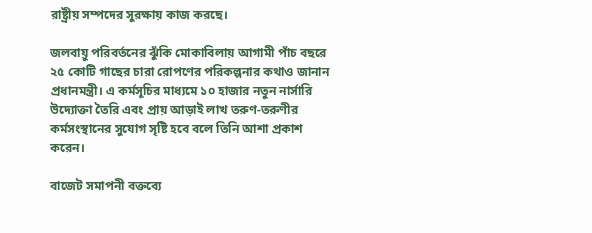রাষ্ট্রীয় সম্পদের সুরক্ষায় কাজ করছে।

জলবায়ু পরিবর্তনের ঝুঁকি মোকাবিলায় আগামী পাঁচ বছরে ২৫ কোটি গাছের চারা রোপণের পরিকল্পনার কথাও জানান প্রধানমন্ত্রী। এ কর্মসূচির মাধ্যমে ১০ হাজার নতুন নার্সারি উদ্যোক্তা তৈরি এবং প্রায় আড়াই লাখ তরুণ-তরুণীর কর্মসংস্থানের সুযোগ সৃষ্টি হবে বলে তিনি আশা প্রকাশ করেন।

বাজেট সমাপনী বক্তব্যে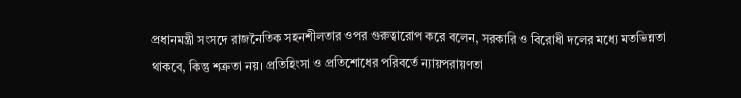প্রধানমন্ত্রী সংসদে রাজনৈতিক সহনশীলতার ওপর গুরুত্বারোপ করে বলেন, সরকারি ও বিরোধী দলের মধ্যে মতভিন্নতা থাকবে, কিন্তু শত্রুতা নয়। প্রতিহিংসা ও প্রতিশোধের পরিবর্তে ন্যায়পরায়ণতা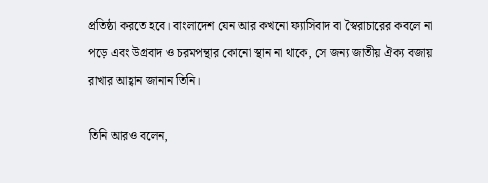প্রতিষ্ঠা করতে হবে। বাংলাদেশ যেন আর কখনো ফ্যাসিবাদ বা স্বৈরাচারের কবলে না পড়ে এবং উগ্রবাদ ও চরমপন্থার কোনো স্থান না থাকে, সে জন্য জাতীয় ঐক্য বজায় রাখার আহ্বান জানান তিনি।

তিনি আরও বলেন,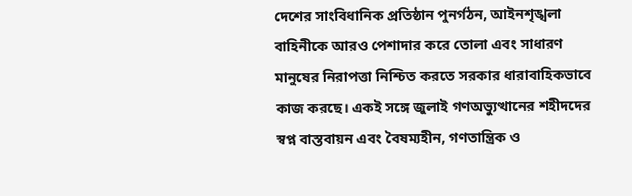দেশের সাংবিধানিক প্রতিষ্ঠান পুনর্গঠন, আইনশৃঙ্খলা বাহিনীকে আরও পেশাদার করে তোলা এবং সাধারণ মানুষের নিরাপত্তা নিশ্চিত করতে সরকার ধারাবাহিকভাবে কাজ করছে। একই সঙ্গে জুলাই গণঅভ্যুত্থানের শহীদদের স্বপ্ন বাস্তবায়ন এবং বৈষম্যহীন, গণতান্ত্রিক ও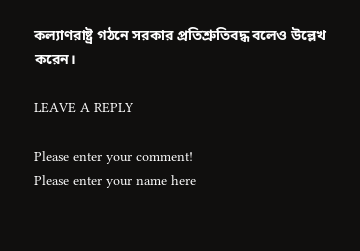কল্যাণরাষ্ট্র গঠনে সরকার প্রতিশ্রুতিবদ্ধ বলেও উল্লেখ করেন।

LEAVE A REPLY

Please enter your comment!
Please enter your name here